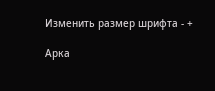Изменить размер шрифта - +

Арка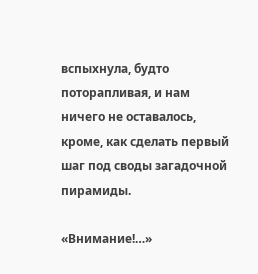вспыхнула, будто поторапливая, и нам ничего не оставалось, кроме, как сделать первый шаг под своды загадочной пирамиды.

«Внимание!…»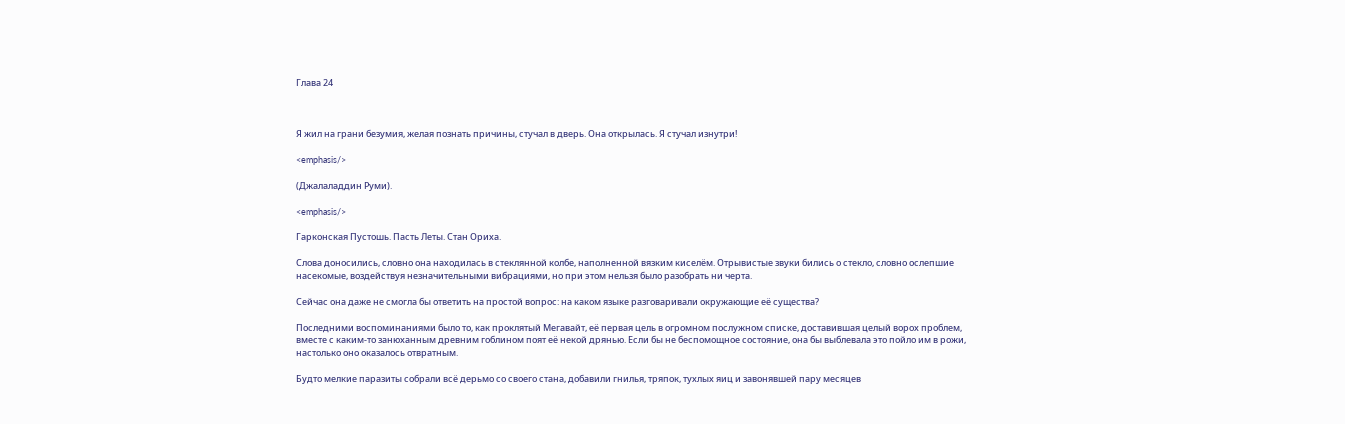Глава 24



Я жил на грани безумия, желая познать причины, стучал в дверь. Она открылась. Я стучал изнутри!

<emphasis/>

(Джалаладдин Руми).

<emphasis/>

Гарконская Пустошь. Пасть Леты. Стан Ориха.

Слова доносились, словно она находилась в стеклянной колбе, наполненной вязким киселём. Отрывистые звуки бились о стекло, словно ослепшие насекомые, воздействуя незначительными вибрациями, но при этом нельзя было разобрать ни черта.

Сейчас она даже не смогла бы ответить на простой вопрос: на каком языке разговаривали окружающие её существа?

Последними воспоминаниями было то, как проклятый Мегавайт, её первая цель в огромном послужном списке, доставившая целый ворох проблем, вместе с каким-то занюханным древним гоблином поят её некой дрянью. Если бы не беспомощное состояние, она бы выблевала это пойло им в рожи, настолько оно оказалось отвратным.

Будто мелкие паразиты собрали всё дерьмо со своего стана, добавили гнилья, тряпок, тухлых яиц и завонявшей пару месяцев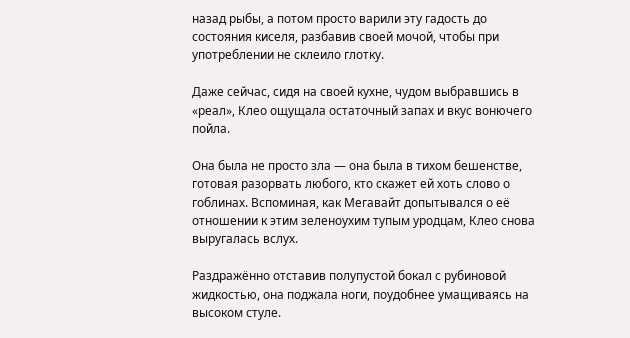назад рыбы, а потом просто варили эту гадость до состояния киселя, разбавив своей мочой, чтобы при употреблении не склеило глотку.

Даже сейчас, сидя на своей кухне, чудом выбравшись в «реал», Клео ощущала остаточный запах и вкус вонючего пойла.

Она была не просто зла — она была в тихом бешенстве, готовая разорвать любого, кто скажет ей хоть слово о гоблинах. Вспоминая, как Мегавайт допытывался о её отношении к этим зеленоухим тупым уродцам, Клео снова выругалась вслух.

Раздражённо отставив полупустой бокал с рубиновой жидкостью, она поджала ноги, поудобнее умащиваясь на высоком стуле.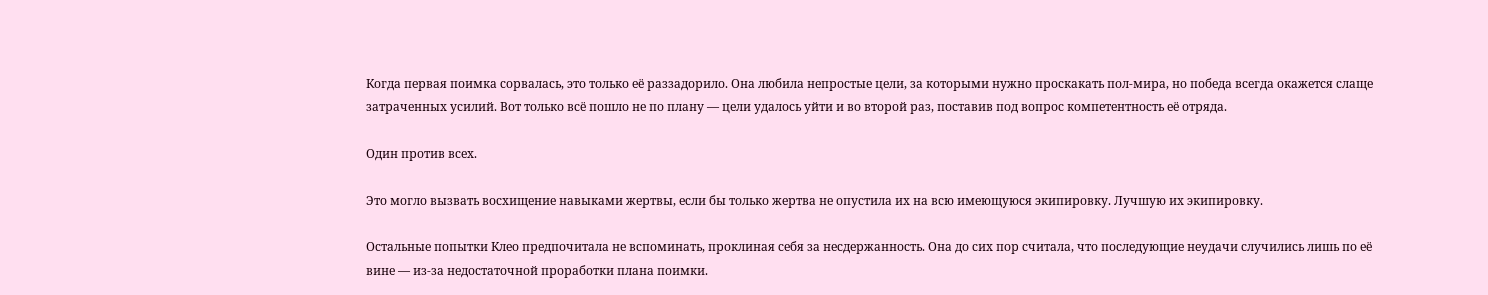Когда первая поимка сорвалась, это только её раззадорило. Она любила непростые цели, за которыми нужно проскакать пол-мира, но победа всегда окажется слаще затраченных усилий. Вот только всё пошло не по плану — цели удалось уйти и во второй раз, поставив под вопрос компетентность её отряда.

Один против всех.

Это могло вызвать восхищение навыками жертвы, если бы только жертва не опустила их на всю имеющуюся экипировку. Лучшую их экипировку.

Остальные попытки Клео предпочитала не вспоминать, проклиная себя за несдержанность. Она до сих пор считала, что последующие неудачи случились лишь по её вине — из-за недостаточной проработки плана поимки.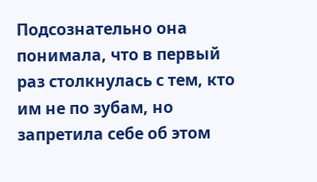Подсознательно она понимала, что в первый раз столкнулась с тем, кто им не по зубам, но запретила себе об этом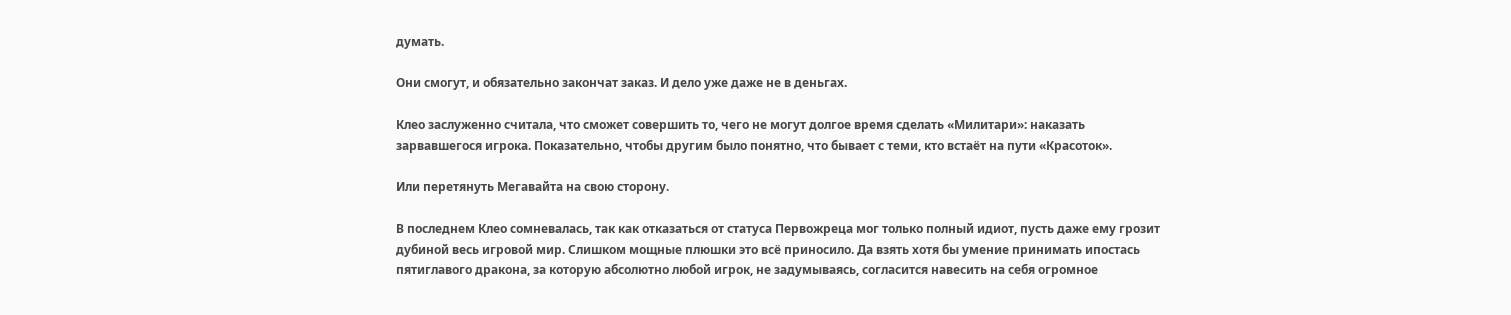думать.

Они смогут, и обязательно закончат заказ. И дело уже даже не в деньгах.

Клео заслуженно считала, что сможет совершить то, чего не могут долгое время сделать «Милитари»: наказать зарвавшегося игрока. Показательно, чтобы другим было понятно, что бывает с теми, кто встаёт на пути «Красоток».

Или перетянуть Мегавайта на свою сторону.

В последнем Клео сомневалась, так как отказаться от статуса Первожреца мог только полный идиот, пусть даже ему грозит дубиной весь игровой мир. Слишком мощные плюшки это всё приносило. Да взять хотя бы умение принимать ипостась пятиглавого дракона, за которую абсолютно любой игрок, не задумываясь, согласится навесить на себя огромное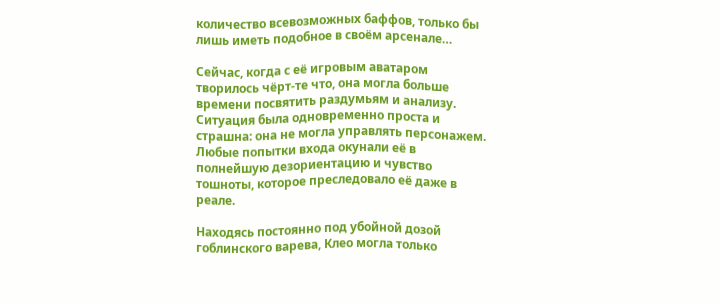количество всевозможных баффов, только бы лишь иметь подобное в своём арсенале…

Сейчас, когда с её игровым аватаром творилось чёрт-те что, она могла больше времени посвятить раздумьям и анализу. Ситуация была одновременно проста и страшна: она не могла управлять персонажем. Любые попытки входа окунали её в полнейшую дезориентацию и чувство тошноты, которое преследовало её даже в реале.

Находясь постоянно под убойной дозой гоблинского варева, Клео могла только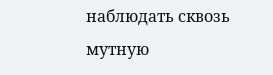наблюдать сквозь мутную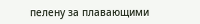пелену за плавающими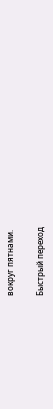вокруг пятнами.

Быстрый переход